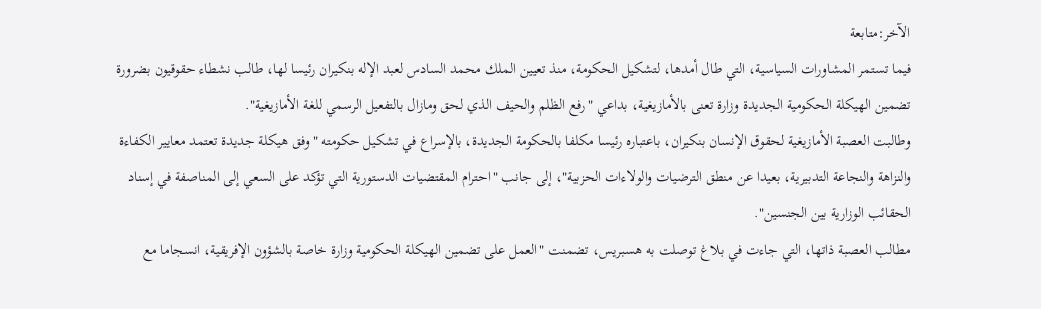الآخر:متابعة
فيما تستمر المشاورات السياسية، التي طال أمدها، لتشكيل الحكومة، منذ تعيين الملك محمد السادس لعبد الإله بنكيران رئيسا لها، طالب نشطاء حقوقيون بضرورة تضمين الهيكلة الحكومية الجديدة وزارة تعنى بالأمازيغية، بداعي "رفع الظلم والحيف الذي لحق ومازال بالتفعيل الرسمي للغة الأمازيغية".
وطالبت العصبة الأمازيغية لحقوق الإنسان بنكيران، باعتباره رئيسا مكلفا بالحكومة الجديدة، بالإسراع في تشكيل حكومته "وفق هيكلة جديدة تعتمد معايير الكفاءة والنزاهة والنجاعة التدبيرية، بعيدا عن منطق الترضيات والولاءات الحزبية"، إلى جانب "احترام المقتضيات الدستورية التي تؤكد على السعي إلى المناصفة في إسناد الحقائب الوزارية بين الجنسين".
مطالب العصبة ذاتها، التي جاءت في بلاغ توصلت به هسبريس، تضمنت "العمل على تضمين الهيكلة الحكومية وزارة خاصة بالشؤون الإفريقية، انسجاما مع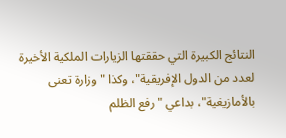النتائج الكبيرة التي حققتها الزيارات الملكية الأخيرة لعدد من الدول الإفريقية"، وكذا "وزارة تعنى بالأمازيغية"، بداعي "رفع الظلم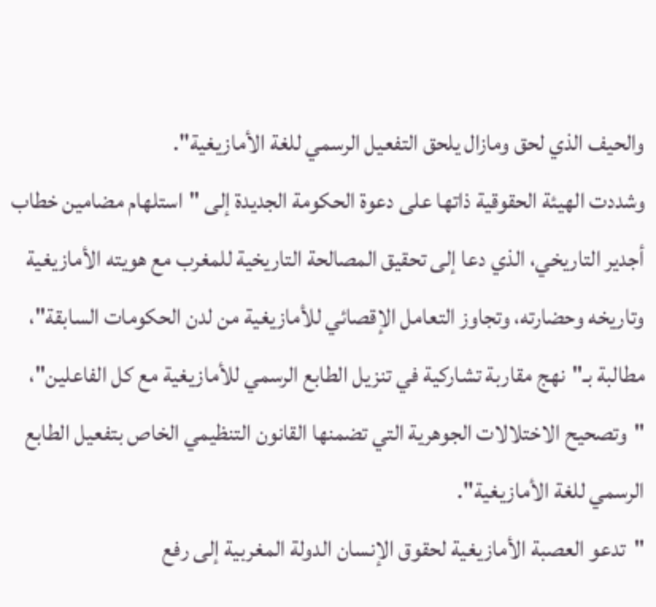والحيف الذي لحق ومازال يلحق التفعيل الرسمي للغة الأمازيغية".
وشددت الهيئة الحقوقية ذاتها على دعوة الحكومة الجديدة إلى "استلهام مضامين خطاب أجدير التاريخي، الذي دعا إلى تحقيق المصالحة التاريخية للمغرب مع هويته الأمازيغية وتاريخه وحضارته، وتجاوز التعامل الإقصائي للأمازيغية من لدن الحكومات السابقة"، مطالبة بـ"نهج مقاربة تشاركية في تنزيل الطابع الرسمي للأمازيغية مع كل الفاعلين"، "وتصحيح الاختلالات الجوهرية التي تضمنها القانون التنظيمي الخاص بتفعيل الطابع الرسمي للغة الأمازيغية".
"تدعو العصبة الأمازيغية لحقوق الإنسان الدولة المغربية إلى رفع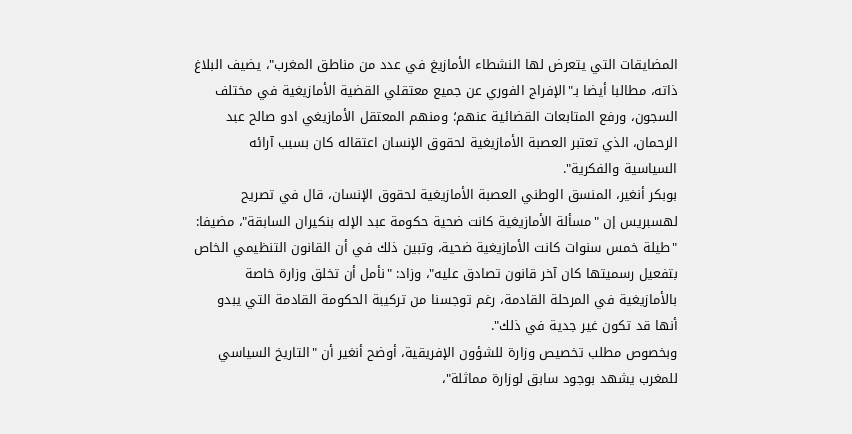المضايقات التي يتعرض لها النشطاء الأمازيغ في عدد من مناطق المغرب"، يضيف البلاغ ذاته، مطالبا أيضا بـ"الإفراج الفوري عن جميع معتقلي القضية الأمازيغية في مختلف السجون، ورفع المتابعات القضائية عنهم؛ ومنهم المعتقل الأمازيغي ادو صالح عبد الرحمان، الذي تعتبر العصبة الأمازيغية لحقوق الإنسان اعتقاله كان بسبب آرائه السياسية والفكرية".
بوبكر أنغير، المنسق الوطني العصبة الأمازيغية لحقوق الإنسان، قال في تصريح لهسبريس إن "مسألة الأمازيغية كانت ضحية حكومة عبد الإله بنكيران السابقة"، مضيفا: "طيلة خمس سنوات كانت الأمازيغية ضحية، وتبين ذلك في أن القانون التنظيمي الخاص بتفعيل رسميتها كان آخر قانون تصادق عليه"، وزاد: "نأمل أن تخلق وزارة خاصة بالأمازيغية في المرحلة القادمة، رغم توجسنا من تركيبة الحكومة القادمة التي يبدو أنها قد تكون غير جدية في ذلك".
وبخصوص مطلب تخصيص وزارة للشؤون الإفريقية، أوضح أنغير أن "التاريخ السياسي للمغرب يشهد بوجود سابق لوزارة مماثلة"،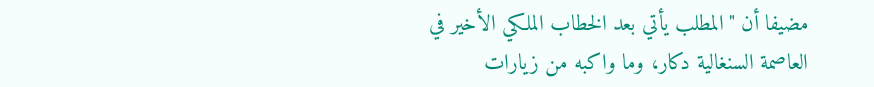مضيفا أن "المطلب يأتي بعد الخطاب الملكي الأخير في العاصمة السنغالية دكار، وما واكبه من زيارات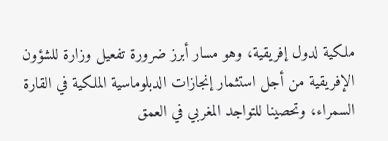ملكية لدول إفريقية، وهو مسار أبرز ضرورة تفعيل وزارة للشؤون الإفريقية من أجل استثمار إنجازات الدبلوماسية الملكية في القارة السمراء، وتحصينا للتواجد المغربي في العمق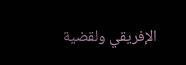الإفريقي ولقضية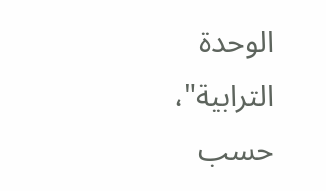الوحدة الترابية"، حسب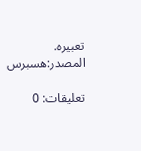تعبيره.
المصدر:هسبرس

تعليقات: 0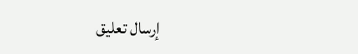إرسال تعليق